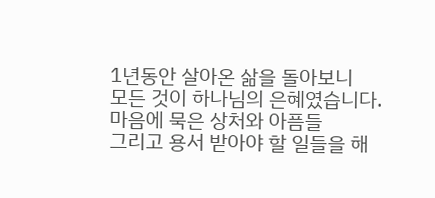1년동안 살아온 삶을 돌아보니
모든 것이 하나님의 은혜였습니다.
마음에 묵은 상처와 아픔들
그리고 용서 받아야 할 일들을 해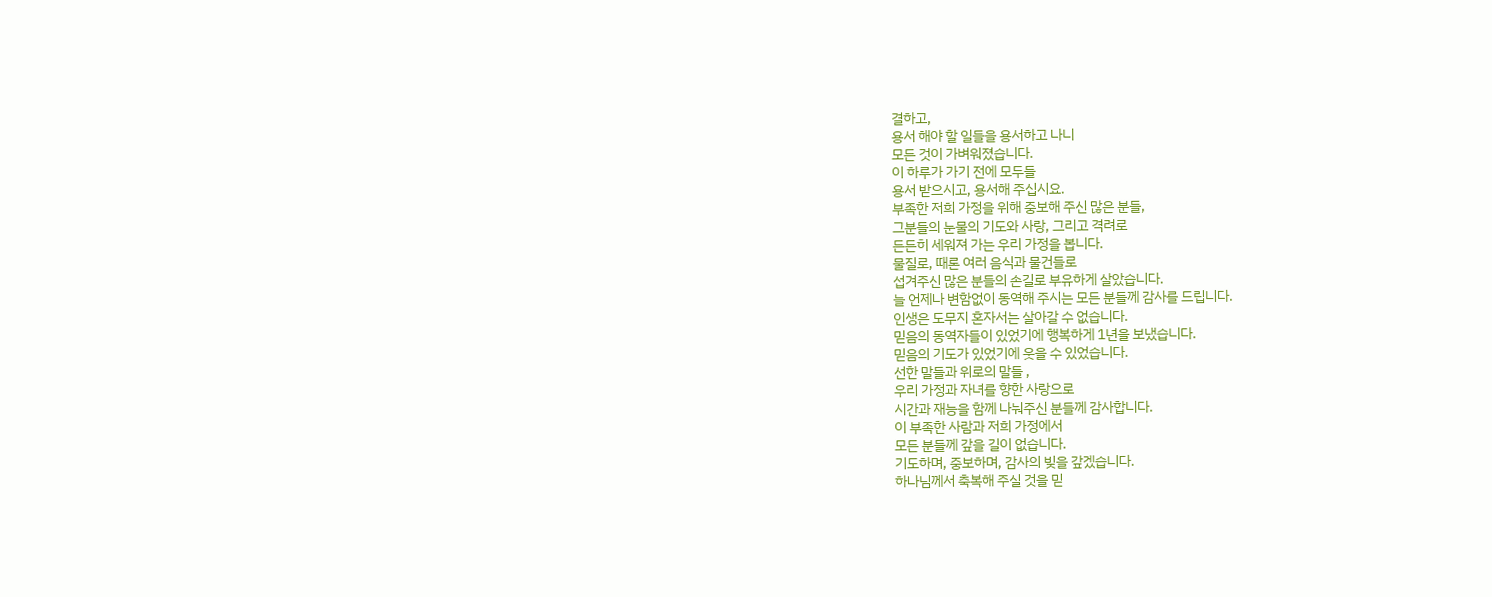결하고,
용서 해야 할 일들을 용서하고 나니
모든 것이 가벼워졌습니다.
이 하루가 가기 전에 모두들
용서 받으시고, 용서해 주십시요.
부족한 저희 가정을 위해 중보해 주신 많은 분들,
그분들의 눈물의 기도와 사랑, 그리고 격려로
든든히 세워져 가는 우리 가정을 봅니다.
물질로, 때론 여러 음식과 물건들로
섭겨주신 많은 분들의 손길로 부유하게 살았습니다.
늘 언제나 변함없이 동역해 주시는 모든 분들께 감사를 드립니다.
인생은 도무지 혼자서는 살아갈 수 없습니다.
믿음의 동역자들이 있었기에 행복하게 1년을 보냈습니다.
믿음의 기도가 있었기에 웃을 수 있었습니다.
선한 말들과 위로의 말들 ,
우리 가정과 자녀를 향한 사랑으로
시간과 재능을 함께 나눠주신 분들께 감사합니다.
이 부족한 사람과 저희 가정에서
모든 분들께 갚을 길이 없습니다.
기도하며, 중보하며, 감사의 빚을 갚겠습니다.
하나님께서 축복해 주실 것을 믿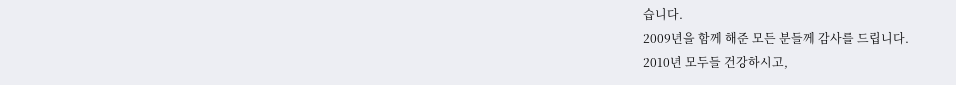습니다.
2009년을 함께 해준 모든 분들께 감사를 드립니다.
2010년 모두들 건강하시고,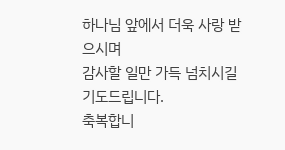하나님 앞에서 더욱 사랑 받으시며
감사할 일만 가득 넘치시길 기도드립니다.
축복합니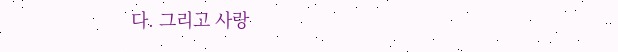다. 그리고 사랑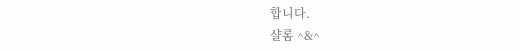합니다.
샬롬 ^&^